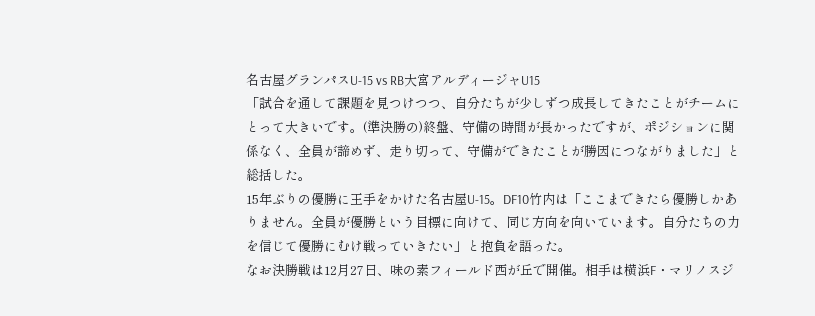名古屋グランパスU-15 vs RB大宮アルディージャU15
「試合を通して課題を見つけつつ、自分たちが少しずつ成長してきたことがチームにとって大きいです。(準決勝の)終盤、守備の時間が長かったですが、ポジションに関係なく、全員が諦めず、走り切って、守備ができたことが勝因につながりました」と総括した。
15年ぶりの優勝に王手をかけた名古屋U-15。DF10竹内は「ここまできたら優勝しかありません。全員が優勝という目標に向けて、同じ方向を向いています。自分たちの力を信じて優勝にむけ戦っていきたい」と抱負を語った。
なお決勝戦は12月27日、味の素フィールド西が丘で開催。相手は横浜F・マリノスジ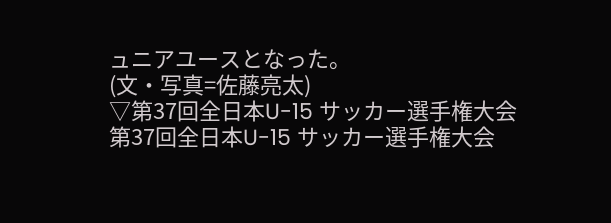ュニアユースとなった。
(文・写真=佐藤亮太)
▽第37回全日本U-15 サッカー選手権大会
第37回全日本U-15 サッカー選手権大会